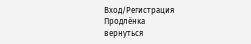Вход/Регистрация
Продлёнка
вернуться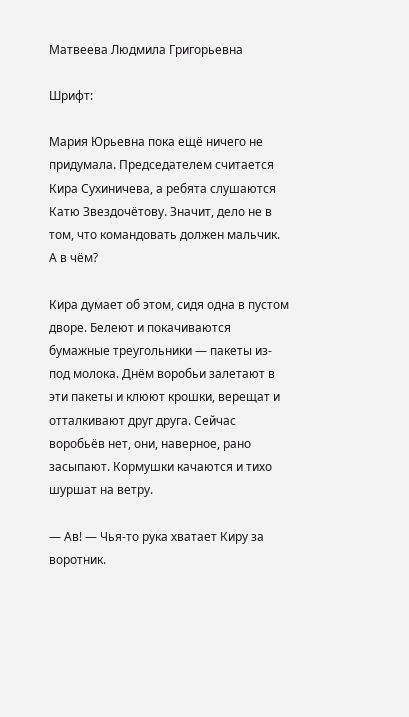Матвеева Людмила Григорьевна

Шрифт:

Мария Юрьевна пока ещё ничего не придумала. Председателем считается Кира Сухиничева, а ребята слушаются Катю Звездочётову. Значит, дело не в том, что командовать должен мальчик. А в чём?

Кира думает об этом, сидя одна в пустом дворе. Белеют и покачиваются бумажные треугольники — пакеты из-под молока. Днём воробьи залетают в эти пакеты и клюют крошки, верещат и отталкивают друг друга. Сейчас воробьёв нет, они, наверное, рано засыпают. Кормушки качаются и тихо шуршат на ветру.

— Ав! — Чья-то рука хватает Киру за воротник.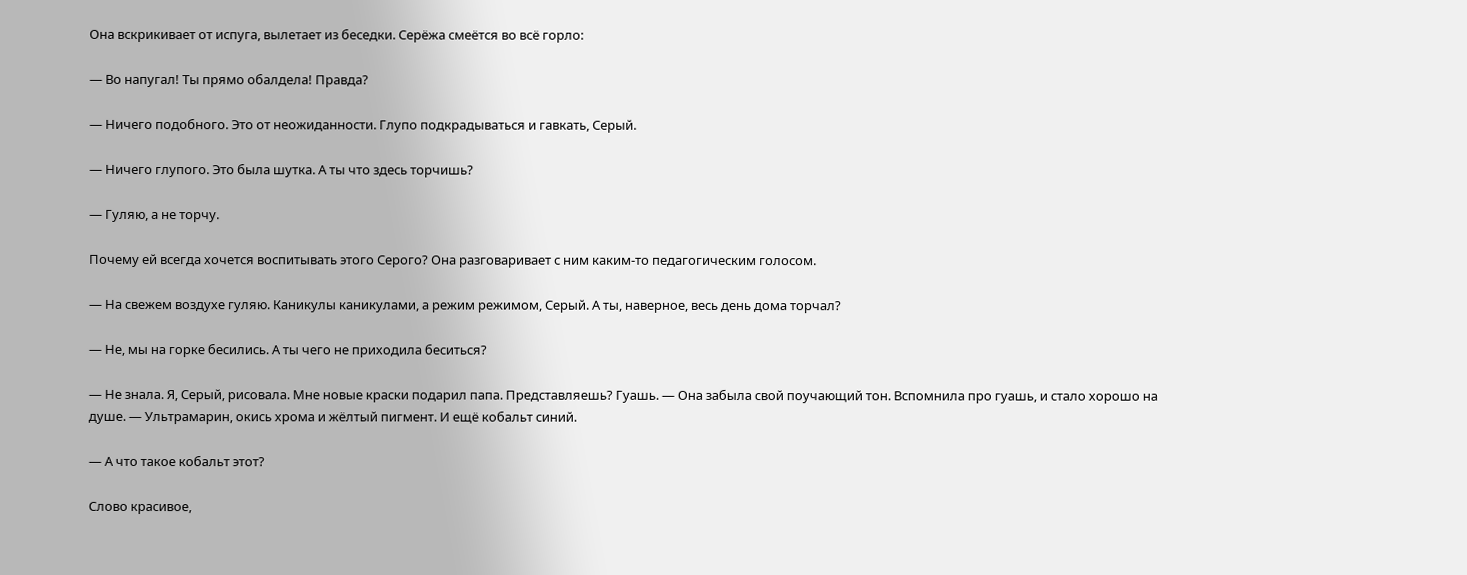Она вскрикивает от испуга, вылетает из беседки. Серёжа смеётся во всё горло:

— Во напугал! Ты прямо обалдела! Правда?

— Ничего подобного. Это от неожиданности. Глупо подкрадываться и гавкать, Серый.

— Ничего глупого. Это была шутка. А ты что здесь торчишь?

— Гуляю, а не торчу.

Почему ей всегда хочется воспитывать этого Серого? Она разговаривает с ним каким-то педагогическим голосом.

— На свежем воздухе гуляю. Каникулы каникулами, а режим режимом, Серый. А ты, наверное, весь день дома торчал?

— Не, мы на горке бесились. А ты чего не приходила беситься?

— Не знала. Я, Серый, рисовала. Мне новые краски подарил папа. Представляешь? Гуашь. — Она забыла свой поучающий тон. Вспомнила про гуашь, и стало хорошо на душе. — Ультрамарин, окись хрома и жёлтый пигмент. И ещё кобальт синий.

— А что такое кобальт этот?

Слово красивое,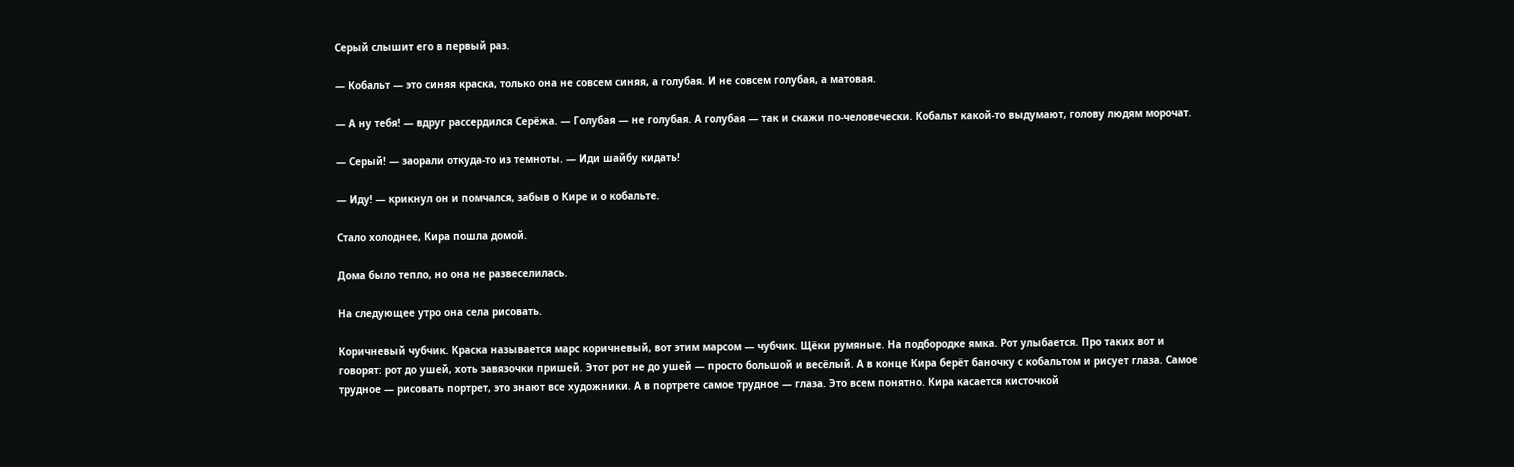Серый слышит его в первый раз.

— Кобальт — это синяя краска, только она не совсем синяя, а голубая. И не совсем голубая, а матовая.

— А ну тебя! — вдруг рассердился Серёжа. — Голубая — не голубая. А голубая — так и скажи по-человечески. Кобальт какой-то выдумают, голову людям морочат.

— Серый! — заорали откуда-то из темноты. — Иди шайбу кидать!

— Иду! — крикнул он и помчался, забыв о Кире и о кобальте.

Стало холоднее, Кира пошла домой.

Дома было тепло, но она не развеселилась.

На следующее утро она села рисовать.

Коричневый чубчик. Краска называется марс коричневый, вот этим марсом — чубчик. Щёки румяные. На подбородке ямка. Рот улыбается. Про таких вот и говорят: рот до ушей, хоть завязочки пришей. Этот рот не до ушей — просто большой и весёлый. А в конце Кира берёт баночку с кобальтом и рисует глаза. Самое трудное — рисовать портрет, это знают все художники. А в портрете самое трудное — глаза. Это всем понятно. Кира касается кисточкой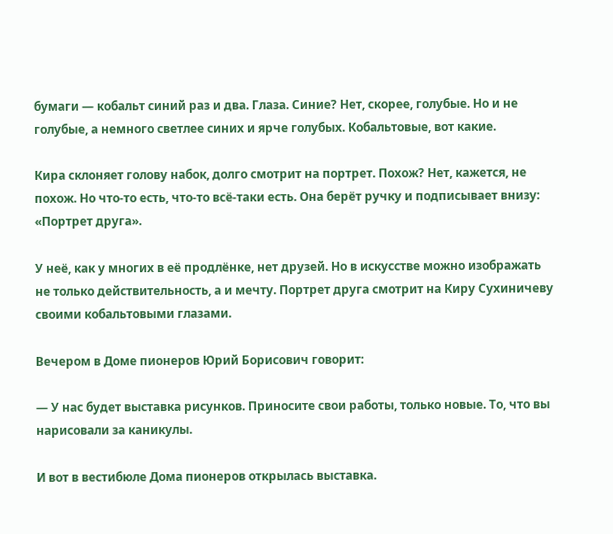бумаги — кобальт синий раз и два. Глаза. Синие? Нет, скорее, голубые. Но и не голубые, а немного светлее синих и ярче голубых. Кобальтовые, вот какие.

Кира склоняет голову набок, долго смотрит на портрет. Похож? Нет, кажется, не похож. Но что-то есть, что-то всё-таки есть. Она берёт ручку и подписывает внизу: «Портрет друга».

У неё, как у многих в её продлёнке, нет друзей. Но в искусстве можно изображать не только действительность, а и мечту. Портрет друга смотрит на Киру Сухиничеву своими кобальтовыми глазами.

Вечером в Доме пионеров Юрий Борисович говорит:

— У нас будет выставка рисунков. Приносите свои работы, только новые. То, что вы нарисовали за каникулы.

И вот в вестибюле Дома пионеров открылась выставка.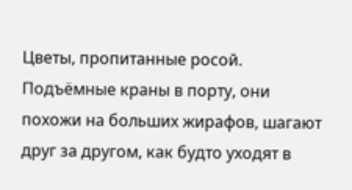Цветы, пропитанные росой. Подъёмные краны в порту, они похожи на больших жирафов, шагают друг за другом, как будто уходят в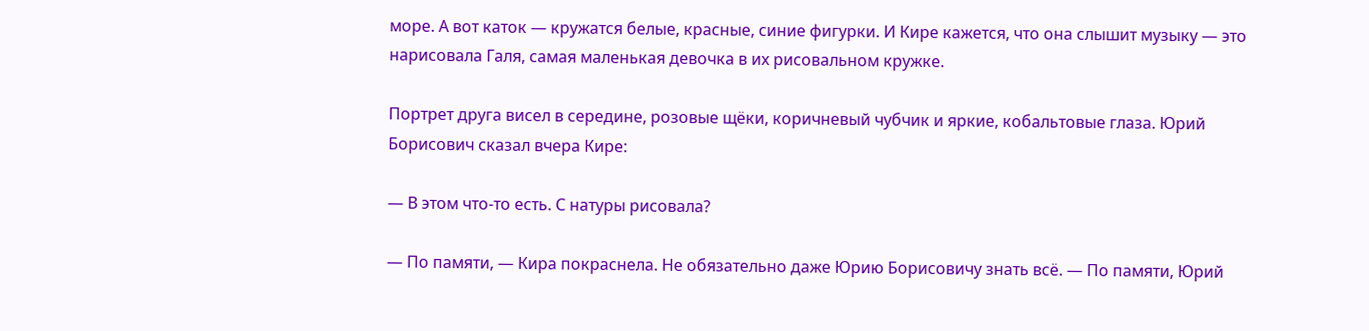море. А вот каток — кружатся белые, красные, синие фигурки. И Кире кажется, что она слышит музыку — это нарисовала Галя, самая маленькая девочка в их рисовальном кружке.

Портрет друга висел в середине, розовые щёки, коричневый чубчик и яркие, кобальтовые глаза. Юрий Борисович сказал вчера Кире:

— В этом что-то есть. С натуры рисовала?

— По памяти, — Кира покраснела. Не обязательно даже Юрию Борисовичу знать всё. — По памяти, Юрий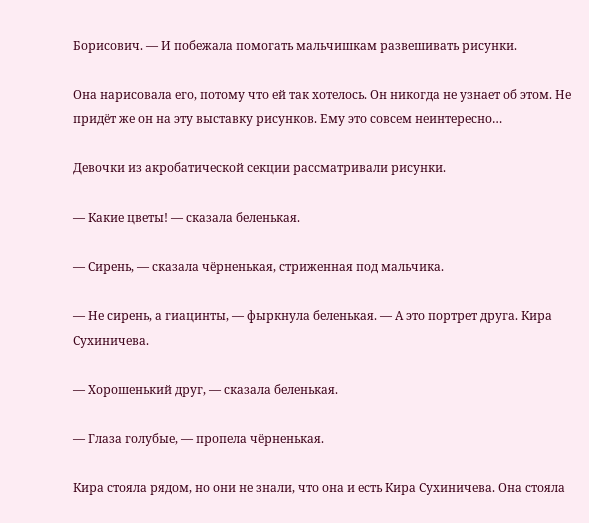Борисович. — И побежала помогать мальчишкам развешивать рисунки.

Она нарисовала его, потому что ей так хотелось. Он никогда не узнает об этом. Не придёт же он на эту выставку рисунков. Ему это совсем неинтересно…

Девочки из акробатической секции рассматривали рисунки.

— Какие цветы! — сказала беленькая.

— Сирень, — сказала чёрненькая, стриженная под мальчика.

— Не сирень, а гиацинты, — фыркнула беленькая. — А это портрет друга. Кира Сухиничева.

— Хорошенький друг, — сказала беленькая.

— Глаза голубые, — пропела чёрненькая.

Кира стояла рядом, но они не знали, что она и есть Кира Сухиничева. Она стояла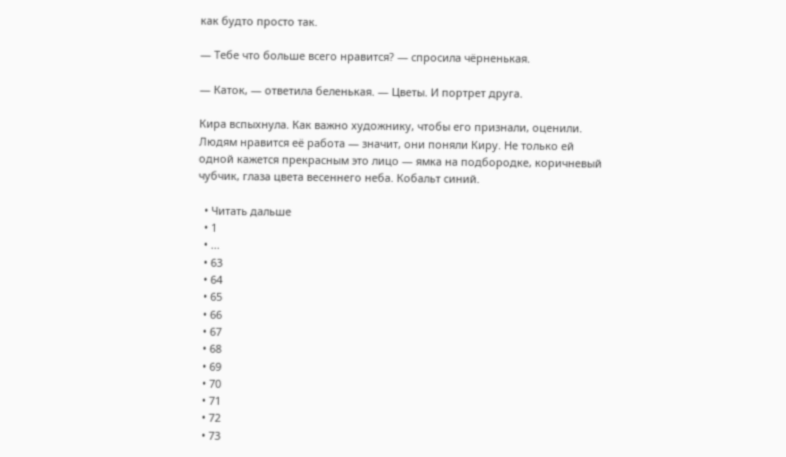как будто просто так.

— Тебе что больше всего нравится? — спросила чёрненькая.

— Каток, — ответила беленькая. — Цветы. И портрет друга.

Кира вспыхнула. Как важно художнику, чтобы его признали, оценили. Людям нравится её работа — значит, они поняли Киру. Не только ей одной кажется прекрасным это лицо — ямка на подбородке, коричневый чубчик, глаза цвета весеннего неба. Кобальт синий.

  • Читать дальше
  • 1
  • ...
  • 63
  • 64
  • 65
  • 66
  • 67
  • 68
  • 69
  • 70
  • 71
  • 72
  • 73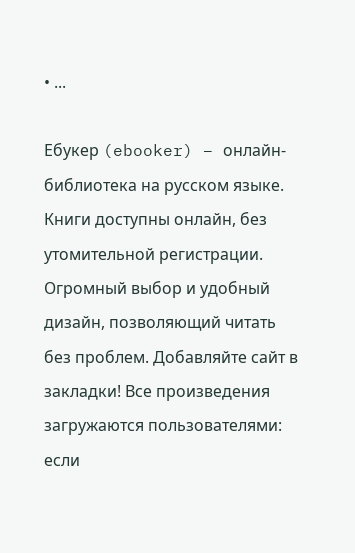• ...

Ебукер (ebooker) – онлайн-библиотека на русском языке. Книги доступны онлайн, без утомительной регистрации. Огромный выбор и удобный дизайн, позволяющий читать без проблем. Добавляйте сайт в закладки! Все произведения загружаются пользователями: если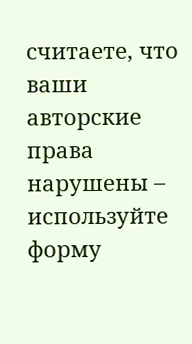считаете, что ваши авторские права нарушены – используйте форму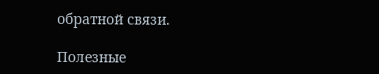обратной связи.

Полезные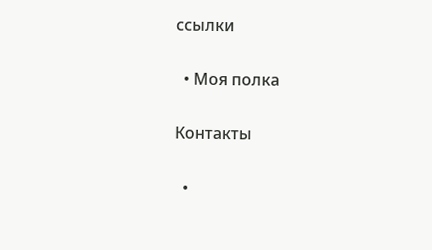ссылки

  • Моя полка

Контакты

  •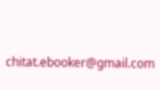chitat.ebooker@gmail.com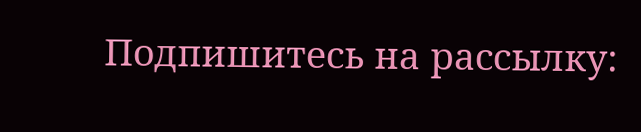Подпишитесь на рассылку: